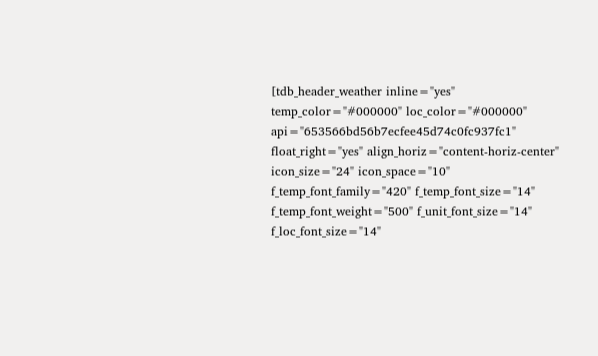[tdb_header_weather inline="yes" temp_color="#000000" loc_color="#000000" api="653566bd56b7ecfee45d74c0fc937fc1" float_right="yes" align_horiz="content-horiz-center" icon_size="24" icon_space="10" f_temp_font_family="420" f_temp_font_size="14" f_temp_font_weight="500" f_unit_font_size="14" f_loc_font_size="14"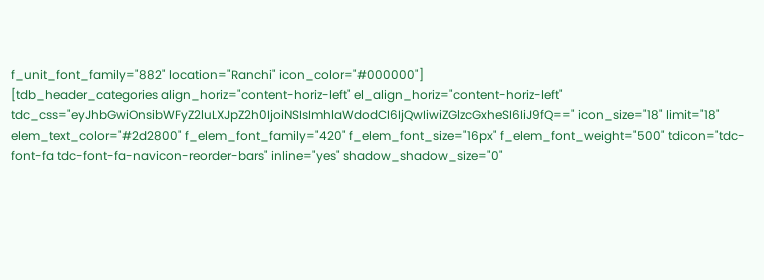f_unit_font_family="882" location="Ranchi" icon_color="#000000"]
[tdb_header_categories align_horiz="content-horiz-left" el_align_horiz="content-horiz-left" tdc_css="eyJhbGwiOnsibWFyZ2luLXJpZ2h0IjoiNSIsImhlaWdodCI6IjQwIiwiZGlzcGxheSI6IiJ9fQ==" icon_size="18" limit="18" elem_text_color="#2d2800" f_elem_font_family="420" f_elem_font_size="16px" f_elem_font_weight="500" tdicon="tdc-font-fa tdc-font-fa-navicon-reorder-bars" inline="yes" shadow_shadow_size="0"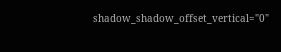shadow_shadow_offset_vertical="0"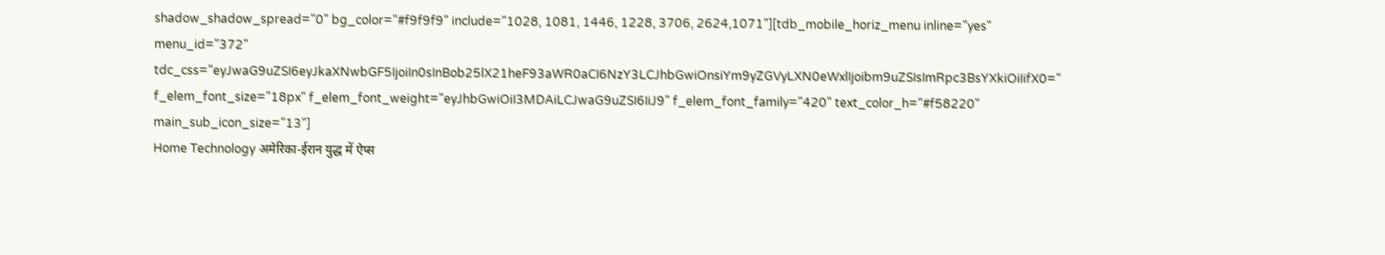shadow_shadow_spread="0" bg_color="#f9f9f9" include="1028, 1081, 1446, 1228, 3706, 2624,1071"][tdb_mobile_horiz_menu inline="yes" menu_id="372" tdc_css="eyJwaG9uZSI6eyJkaXNwbGF5IjoiIn0sInBob25lX21heF93aWR0aCI6NzY3LCJhbGwiOnsiYm9yZGVyLXN0eWxlIjoibm9uZSIsImRpc3BsYXkiOiIifX0=" f_elem_font_size="18px" f_elem_font_weight="eyJhbGwiOiI3MDAiLCJwaG9uZSI6IiJ9" f_elem_font_family="420" text_color_h="#f58220" main_sub_icon_size="13"]
Home Technology अमेरिका-ईरान युद्ध में ऐप्स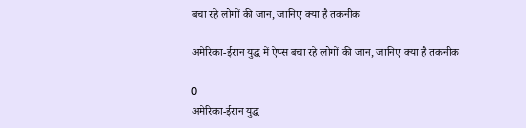बचा रहे लोगों की जान, जानिए क्या है तकनीक

अमेरिका-ईरान युद्ध में ऐप्स बचा रहे लोगों की जान, जानिए क्या है तकनीक

0
अमेरिका-ईरान युद्ध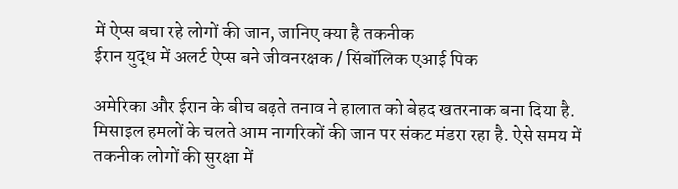में ऐप्स बचा रहे लोगों की जान, जानिए क्या है तकनीक
ईरान युद्ध में अलर्ट ऐप्स बने जीवनरक्षक / सिंबॉलिक एआई पिक

अमेरिका और ईरान के बीच बढ़ते तनाव ने हालात को बेहद खतरनाक बना दिया है. मिसाइल हमलों के चलते आम नागरिकों की जान पर संकट मंडरा रहा है. ऐसे समय में तकनीक लोगों की सुरक्षा में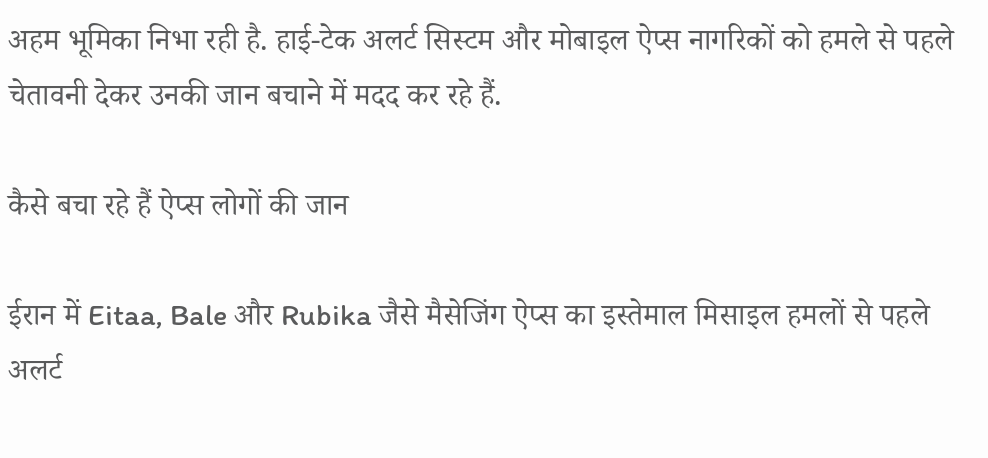अहम भूमिका निभा रही है. हाई-टेक अलर्ट सिस्टम और मोबाइल ऐप्स नागरिकों को हमले से पहले चेतावनी देकर उनकी जान बचाने में मदद कर रहे हैं.

कैसे बचा रहे हैं ऐप्स लोगों की जान

ईरान में Eitaa, Bale और Rubika जैसे मैसेजिंग ऐप्स का इस्तेमाल मिसाइल हमलों से पहले अलर्ट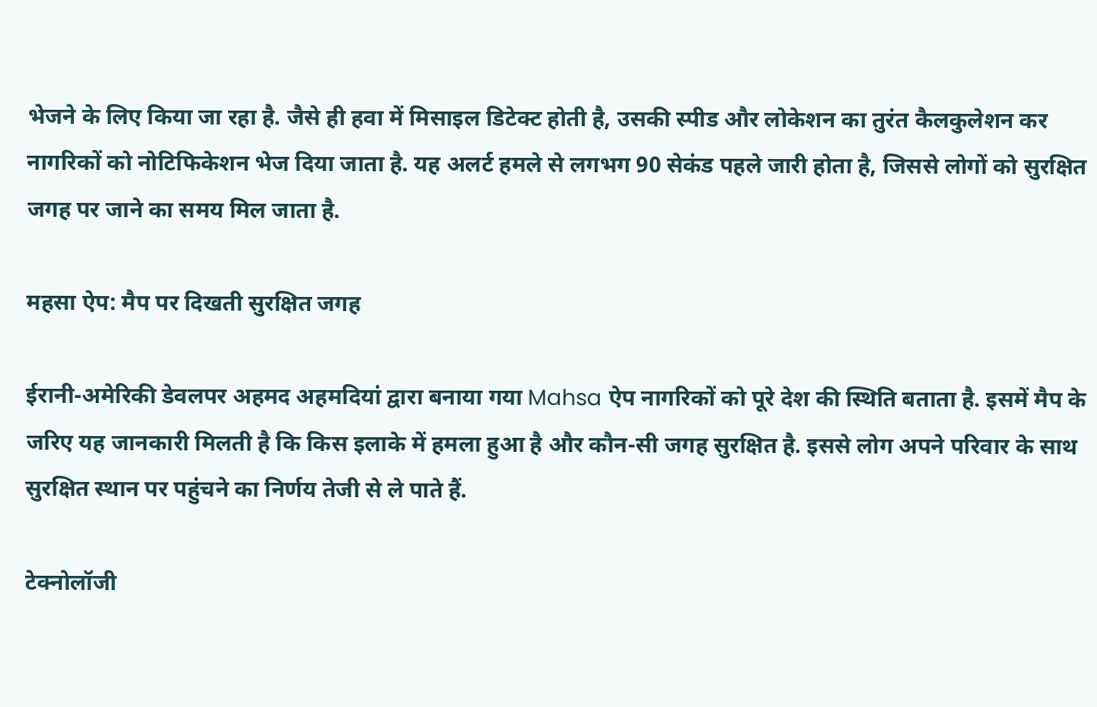भेजने के लिए किया जा रहा है. जैसे ही हवा में मिसाइल डिटेक्ट होती है, उसकी स्पीड और लोकेशन का तुरंत कैलकुलेशन कर नागरिकों को नोटिफिकेशन भेज दिया जाता है. यह अलर्ट हमले से लगभग 90 सेकंड पहले जारी होता है, जिससे लोगों को सुरक्षित जगह पर जाने का समय मिल जाता है.

महसा ऐप: मैप पर दिखती सुरक्षित जगह

ईरानी-अमेरिकी डेवलपर अहमद अहमदियां द्वारा बनाया गया Mahsa ऐप नागरिकों को पूरे देश की स्थिति बताता है. इसमें मैप के जरिए यह जानकारी मिलती है कि किस इलाके में हमला हुआ है और कौन-सी जगह सुरक्षित है. इससे लोग अपने परिवार के साथ सुरक्षित स्थान पर पहुंचने का निर्णय तेजी से ले पाते हैं.

टेक्नोलॉजी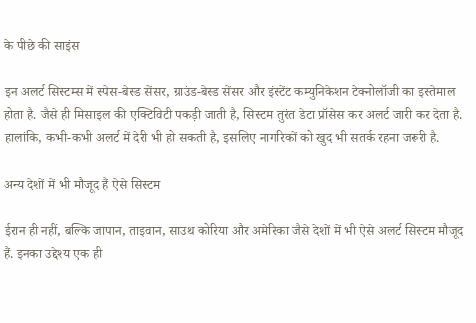के पीछे की साइंस

इन अलर्ट सिस्टम्स में स्पेस-बेस्ड सेंसर, ग्राउंड-बेस्ड सेंसर और इंस्टेंट कम्युनिकेशन टेक्नोलॉजी का इस्तेमाल होता है. जैसे ही मिसाइल की एक्टिविटी पकड़ी जाती है, सिस्टम तुरंत डेटा प्रॉसेस कर अलर्ट जारी कर देता है. हालांकि, कभी-कभी अलर्ट में देरी भी हो सकती है, इसलिए नागरिकों को खुद भी सतर्क रहना जरूरी है.

अन्य देशों में भी मौजूद हैं ऐसे सिस्टम

ईरान ही नहीं, बल्कि जापान, ताइवान, साउथ कोरिया और अमेरिका जैसे देशों में भी ऐसे अलर्ट सिस्टम मौजूद हैं. इनका उद्देश्य एक ही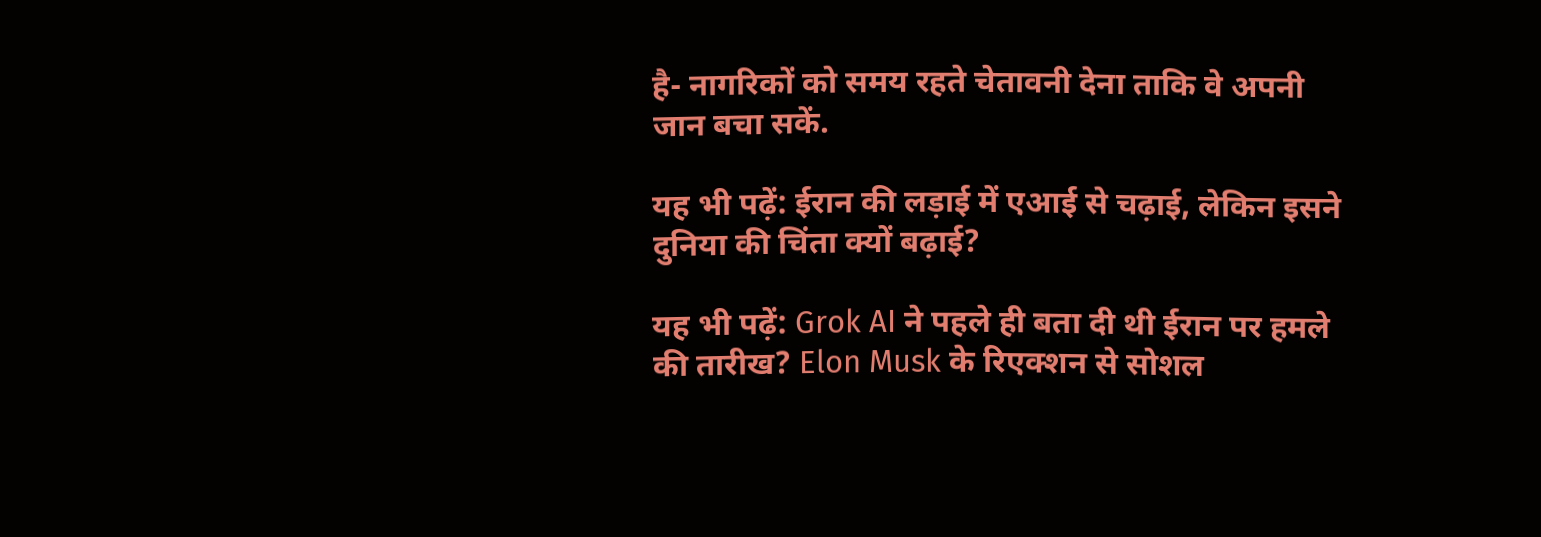है- नागरिकों को समय रहते चेतावनी देना ताकि वे अपनी जान बचा सकें.

यह भी पढ़ें: ईरान की लड़ाई में एआई से चढ़ाई, लेकिन इसने दुनिया की चिंता क्यों बढ़ाई?

यह भी पढ़ें: Grok AI ने पहले ही बता दी थी ईरान पर हमले की तारीख? Elon Musk के रिएक्शन से सोशल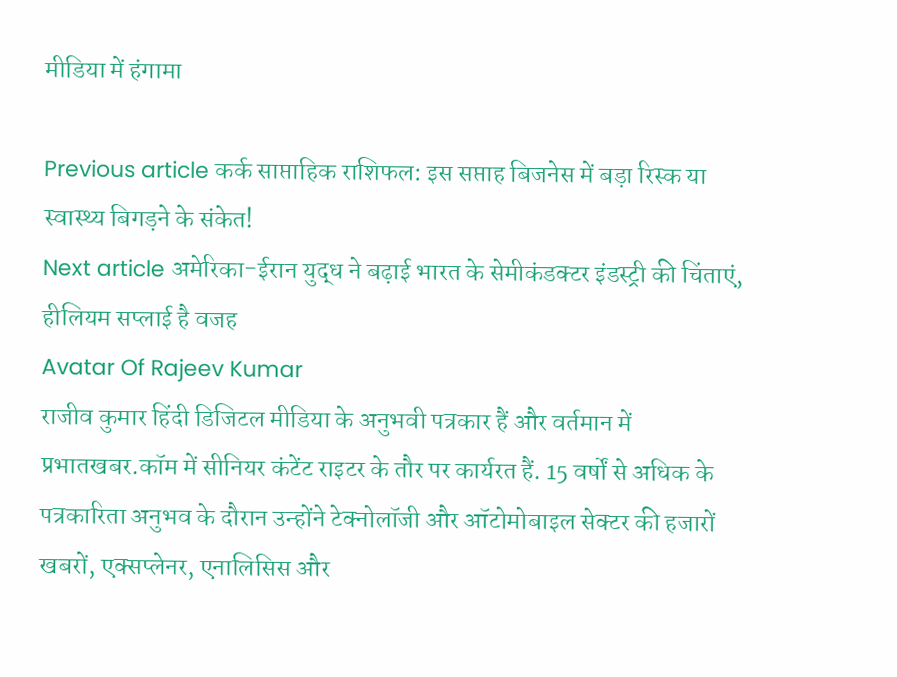मीडिया में हंगामा

Previous article कर्क साप्ताहिक राशिफल: इस सप्ताह बिजनेस में बड़ा रिस्क या स्वास्थ्य बिगड़ने के संकेत!
Next article अमेरिका-ईरान युद्ध ने बढ़ाई भारत के सेमीकंडक्टर इंडस्ट्री की चिंताएं, हीलियम सप्लाई है वजह
Avatar Of Rajeev Kumar
राजीव कुमार हिंदी डिजिटल मीडिया के अनुभवी पत्रकार हैं और वर्तमान में प्रभातखबर.कॉम में सीनियर कंटेंट राइटर के तौर पर कार्यरत हैं. 15 वर्षों से अधिक के पत्रकारिता अनुभव के दौरान उन्होंने टेक्नोलॉजी और ऑटोमोबाइल सेक्टर की हजारों खबरों, एक्सप्लेनर, एनालिसिस और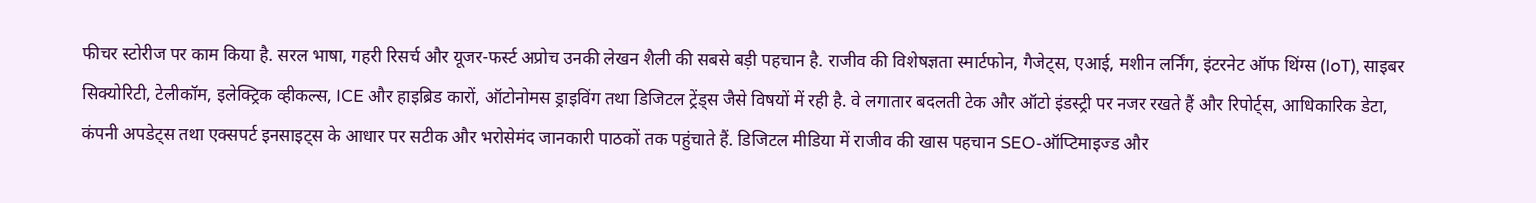फीचर स्टोरीज पर काम किया है. सरल भाषा, गहरी रिसर्च और यूजर-फर्स्ट अप्रोच उनकी लेखन शैली की सबसे बड़ी पहचान है. राजीव की विशेषज्ञता स्मार्टफोन, गैजेट्स, एआई, मशीन लर्निंग, इंटरनेट ऑफ थिंग्स (IoT), साइबर सिक्योरिटी, टेलीकॉम, इलेक्ट्रिक व्हीकल्स, ICE और हाइब्रिड कारों, ऑटोनोमस ड्राइविंग तथा डिजिटल ट्रेंड्स जैसे विषयों में रही है. वे लगातार बदलती टेक और ऑटो इंडस्ट्री पर नजर रखते हैं और रिपोर्ट्स, आधिकारिक डेटा, कंपनी अपडेट्स तथा एक्सपर्ट इनसाइट्स के आधार पर सटीक और भरोसेमंद जानकारी पाठकों तक पहुंचाते हैं. डिजिटल मीडिया में राजीव की खास पहचान SEO-ऑप्टिमाइज्ड और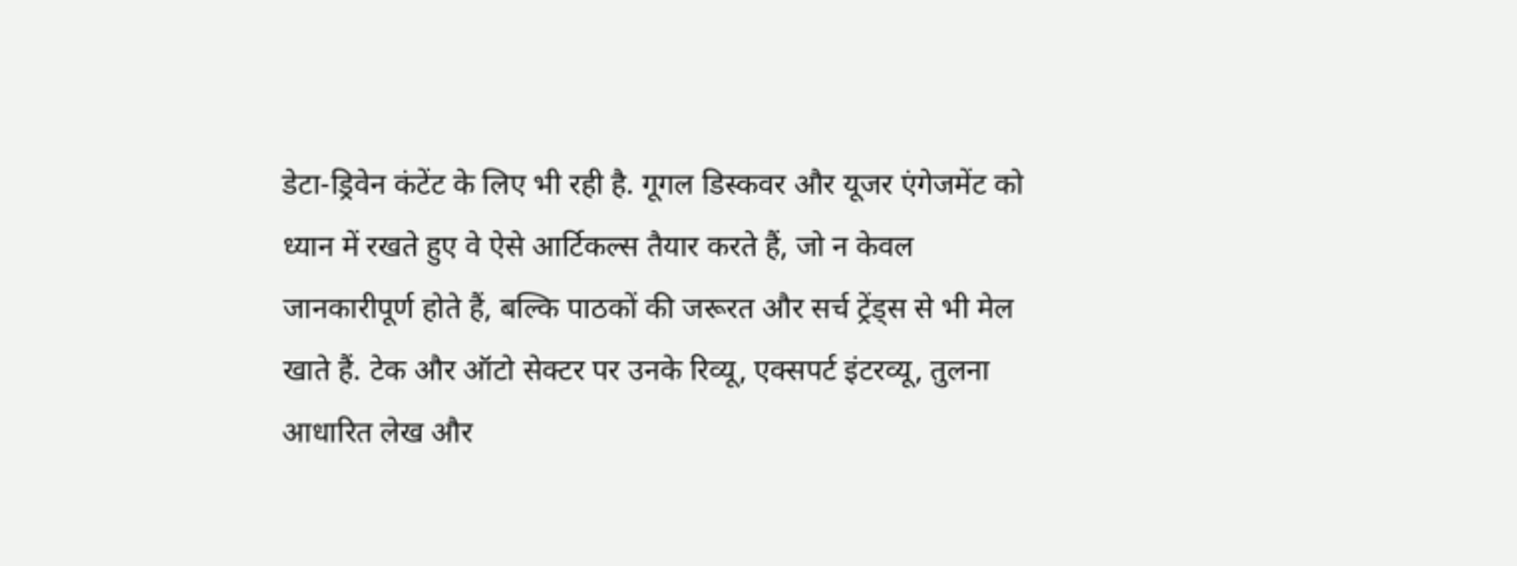डेटा-ड्रिवेन कंटेंट के लिए भी रही है. गूगल डिस्कवर और यूजर एंगेजमेंट को ध्यान में रखते हुए वे ऐसे आर्टिकल्स तैयार करते हैं, जो न केवल जानकारीपूर्ण होते हैं, बल्कि पाठकों की जरूरत और सर्च ट्रेंड्स से भी मेल खाते हैं. टेक और ऑटो सेक्टर पर उनके रिव्यू, एक्सपर्ट इंटरव्यू, तुलना आधारित लेख और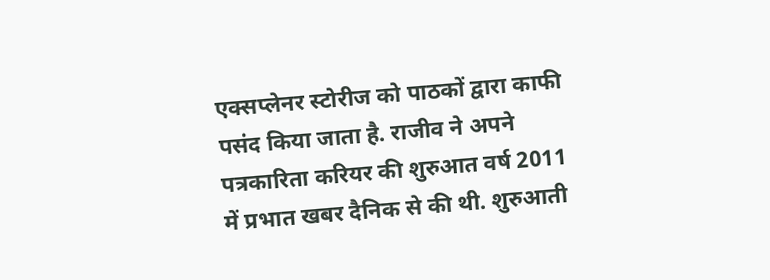एक्सप्लेनर स्टोरीज को पाठकों द्वारा काफी पसंद किया जाता है. राजीव ने अपने पत्रकारिता करियर की शुरुआत वर्ष 2011 में प्रभात खबर दैनिक से की थी. शुरुआती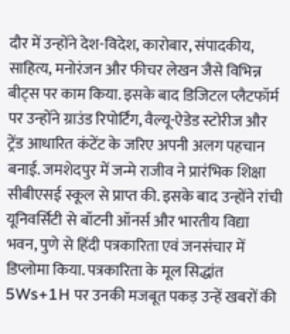दौर में उन्होंने देश-विदेश, कारोबार, संपादकीय, साहित्य, मनोरंजन और फीचर लेखन जैसे विभिन्न बीट्स पर काम किया. इसके बाद डिजिटल प्लैटफॉर्म पर उन्होंने ग्राउंड रिपोर्टिंग, वैल्यू-ऐडेड स्टोरीज और ट्रेंड आधारित कंटेंट के जरिए अपनी अलग पहचान बनाई. जमशेदपुर में जन्मे राजीव ने प्रारंभिक शिक्षा सीबीएसई स्कूल से प्राप्त की. इसके बाद उन्होंने रांची यूनिवर्सिटी से बॉटनी ऑनर्स और भारतीय विद्या भवन, पुणे से हिंदी पत्रकारिता एवं जनसंचार में डिप्लोमा किया. पत्रकारिता के मूल सिद्धांत 5Ws+1H पर उनकी मजबूत पकड़ उन्हें खबरों की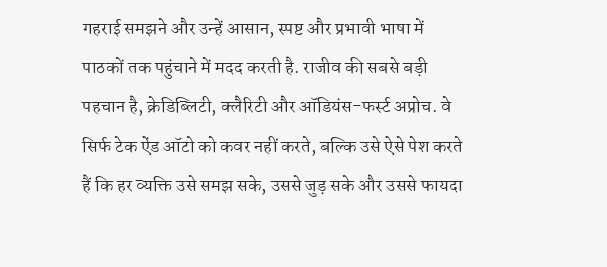गहराई समझने और उन्हें आसान, स्पष्ट और प्रभावी भाषा में पाठकों तक पहुंचाने में मदद करती है. राजीव की सबसे बड़ी पहचान है, क्रेडिब्लिटी, क्लैरिटी और ऑडियंस-फर्स्ट अप्रोच. वे सिर्फ टेक ऐंड ऑटो को कवर नहीं करते, बल्कि उसे ऐसे पेश करते हैं कि हर व्यक्ति उसे समझ सके, उससे जुड़ सके और उससे फायदा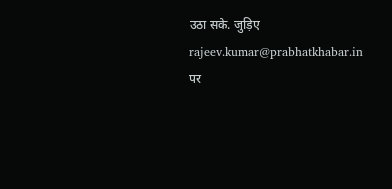उठा सके. जुड़िए rajeev.kumar@prabhatkhabar.in पर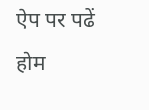ऐप पर पढें
होम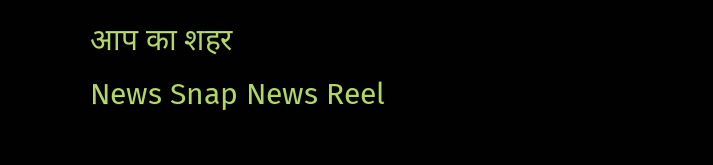आप का शहर
News Snap News Reel